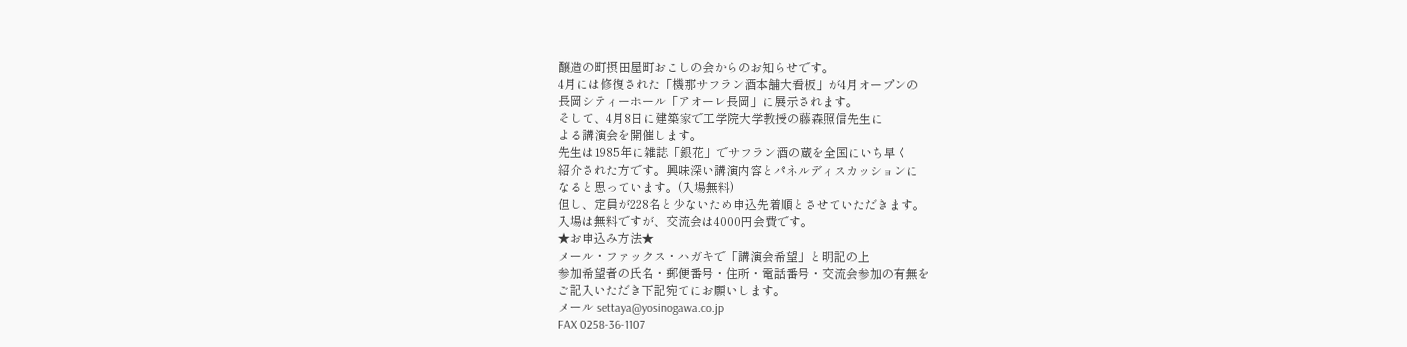醸造の町摂田屋町おこしの会からのお知らせです。
4月には修復された「機那サフラン酒本舗大看板」が4月オープンの
長岡シティーホール「アオーレ長岡」に展示されます。
そして、4月8日に建築家で工学院大学教授の藤森照信先生に
よる講演会を開催します。
先生は1985年に雑誌「銀花」でサフラン酒の蔵を全国にいち早く
紹介された方です。興味深い講演内容とパネルディスカッションに
なると思っています。(入場無料)
但し、定員が228名と少ないため申込先着順とさせていただきます。
入場は無料ですが、交流会は4000円会費です。
★お申込み方法★
メール・ファックス・ハガキで「講演会希望」と明記の上
参加希望者の氏名・郵便番号・住所・電話番号・交流会参加の有無を
ご記入いただき下記宛てにお願いします。
メール settaya@yosinogawa.co.jp
FAX 0258-36-1107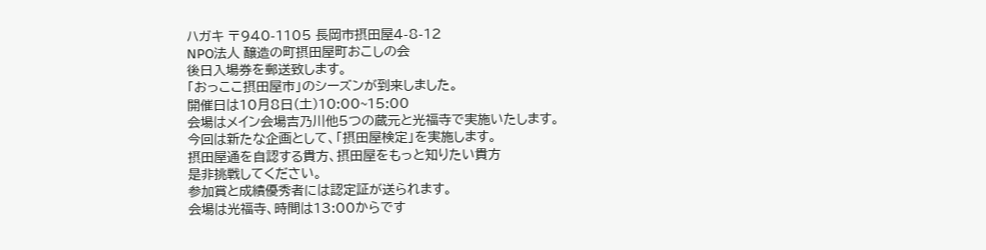ハガキ 〒940-1105 長岡市摂田屋4-8-12
NPO法人 醸造の町摂田屋町おこしの会
後日入場券を郵送致します。
「おっここ摂田屋市」のシーズンが到来しました。
開催日は10月8日(土)10:00~15:00
会場はメイン会場吉乃川他5つの蔵元と光福寺で実施いたします。
今回は新たな企画として、「摂田屋検定」を実施します。
摂田屋通を自認する貴方、摂田屋をもっと知りたい貴方
是非挑戦してください。
参加賞と成績優秀者には認定証が送られます。
会場は光福寺、時間は13:00からです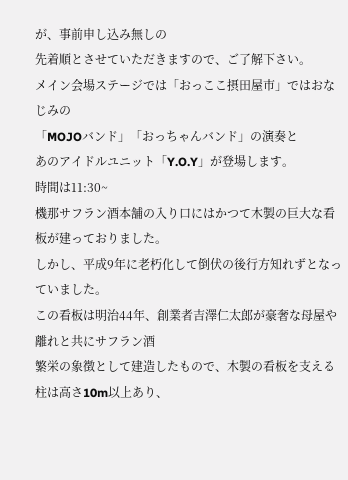が、事前申し込み無しの
先着順とさせていただきますので、ご了解下さい。
メイン会場ステージでは「おっここ摂田屋市」ではおなじみの
「MOJOバンド」「おっちゃんバンド」の演奏と
あのアイドルユニット「Y.O.Y」が登場します。
時間は11:30~
機那サフラン酒本舗の入り口にはかつて木製の巨大な看板が建っておりました。
しかし、平成9年に老朽化して倒伏の後行方知れずとなっていました。
この看板は明治44年、創業者吉澤仁太郎が豪奢な母屋や離れと共にサフラン酒
繁栄の象徴として建造したもので、木製の看板を支える柱は高さ10m以上あり、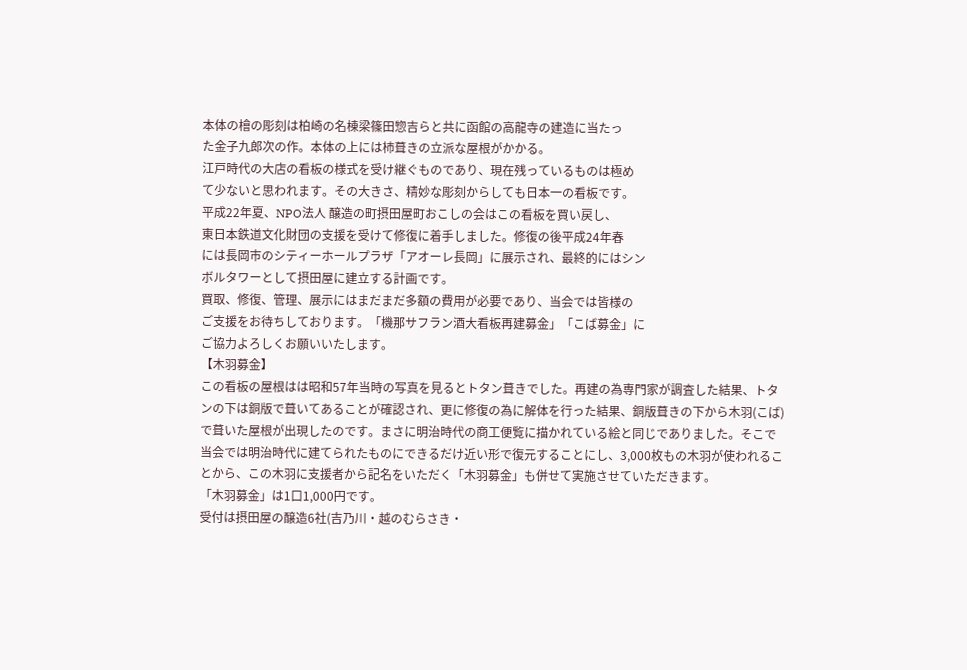本体の檜の彫刻は柏崎の名棟梁篠田惣吉らと共に函館の高龍寺の建造に当たっ
た金子九郎次の作。本体の上には杮葺きの立派な屋根がかかる。
江戸時代の大店の看板の様式を受け継ぐものであり、現在残っているものは極め
て少ないと思われます。その大きさ、精妙な彫刻からしても日本一の看板です。
平成22年夏、NPO法人 醸造の町摂田屋町おこしの会はこの看板を買い戻し、
東日本鉄道文化財団の支援を受けて修復に着手しました。修復の後平成24年春
には長岡市のシティーホールプラザ「アオーレ長岡」に展示され、最終的にはシン
ボルタワーとして摂田屋に建立する計画です。
買取、修復、管理、展示にはまだまだ多額の費用が必要であり、当会では皆様の
ご支援をお待ちしております。「機那サフラン酒大看板再建募金」「こば募金」に
ご協力よろしくお願いいたします。
【木羽募金】
この看板の屋根はは昭和57年当時の写真を見るとトタン葺きでした。再建の為専門家が調査した結果、トタンの下は銅版で葺いてあることが確認され、更に修復の為に解体を行った結果、銅版葺きの下から木羽(こば)で葺いた屋根が出現したのです。まさに明治時代の商工便覧に描かれている絵と同じでありました。そこで当会では明治時代に建てられたものにできるだけ近い形で復元することにし、3,000枚もの木羽が使われることから、この木羽に支援者から記名をいただく「木羽募金」も併せて実施させていただきます。
「木羽募金」は1口1,000円です。
受付は摂田屋の醸造6社(吉乃川・越のむらさき・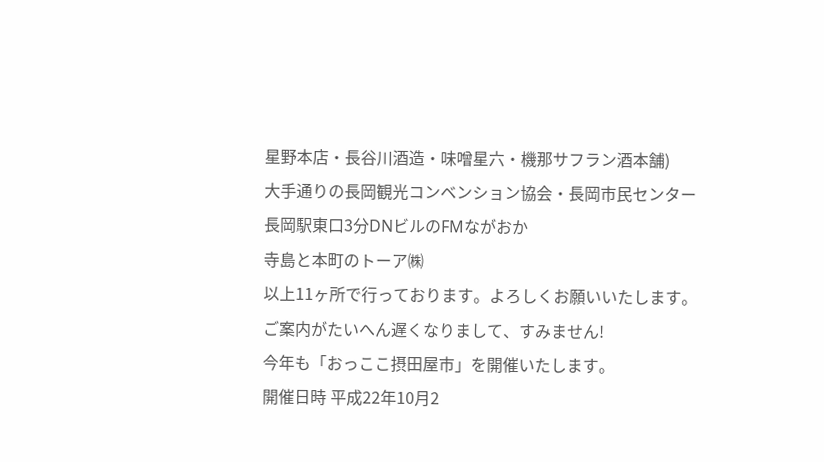星野本店・長谷川酒造・味噌星六・機那サフラン酒本舗)
大手通りの長岡観光コンベンション協会・長岡市民センター
長岡駅東口3分DNビルのFMながおか
寺島と本町のトーア㈱
以上11ヶ所で行っております。よろしくお願いいたします。
ご案内がたいへん遅くなりまして、すみません!
今年も「おっここ摂田屋市」を開催いたします。
開催日時 平成22年10月2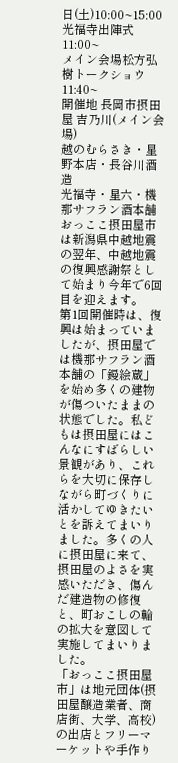日(土)10:00~15:00
光福寺出陣式 11:00~
メイン会場松方弘樹トークショウ 11:40~
開催地 長岡市摂田屋 吉乃川(メイン会場)
越のむらさき・星野本店・長谷川酒造
光福寺・星六・機那サフラン酒本舗
おっここ摂田屋市は新潟県中越地震の翌年、中越地震の復興感謝祭として始まり今年で6回目を迎えます。
第1回開催時は、復興は始まっていましたが、摂田屋では機那サフラン酒本舗の「鏝絵蔵」を始め多くの建物が傷ついたままの状態でした。私どもは摂田屋にはこんなにすばらしい景観があり、これらを大切に保存しながら町づくりに活かしてゆきたいとを訴えてまいりました。多くの人に摂田屋に来て、摂田屋のよさを実感いただき、傷んだ建造物の修復と、町おこしの輪の拡大を意図して実施してまいりました。
「おっここ摂田屋市」は地元団体(摂田屋醸造業者、商店街、大学、高校)の出店とフリーマーケットや手作り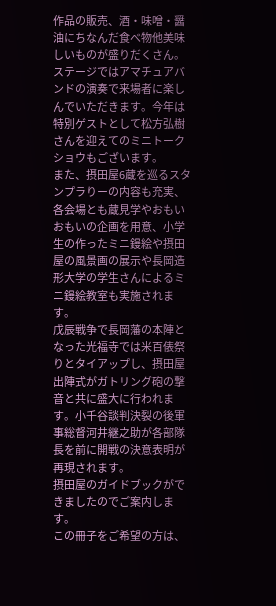作品の販売、酒・味噌・醤油にちなんだ食べ物他美味しいものが盛りだくさん。ステージではアマチュアバンドの演奏で来場者に楽しんでいただきます。今年は特別ゲストとして松方弘樹さんを迎えてのミニトークショウもございます。
また、摂田屋6蔵を巡るスタンプラりーの内容も充実、各会場とも蔵見学やおもいおもいの企画を用意、小学生の作ったミニ鏝絵や摂田屋の風景画の展示や長岡造形大学の学生さんによるミニ鏝絵教室も実施されます。
戊辰戦争で長岡藩の本陣となった光福寺では米百俵祭りとタイアップし、摂田屋出陣式がガトリング砲の撃音と共に盛大に行われます。小千谷談判決裂の後軍事総督河井継之助が各部隊長を前に開戦の決意表明が再現されます。
摂田屋のガイドブックができましたのでご案内します。
この冊子をご希望の方は、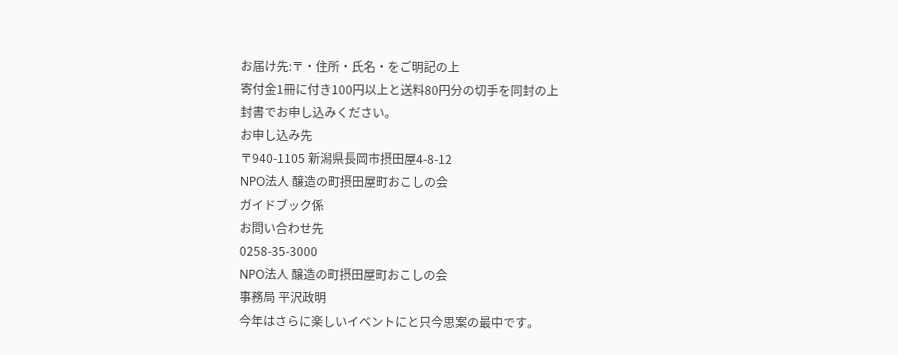お届け先:〒・住所・氏名・をご明記の上
寄付金1冊に付き100円以上と送料80円分の切手を同封の上
封書でお申し込みください。
お申し込み先
〒940-1105 新潟県長岡市摂田屋4-8-12
NPO法人 醸造の町摂田屋町おこしの会
ガイドブック係
お問い合わせ先
0258-35-3000
NPO法人 醸造の町摂田屋町おこしの会
事務局 平沢政明
今年はさらに楽しいイベントにと只今思案の最中です。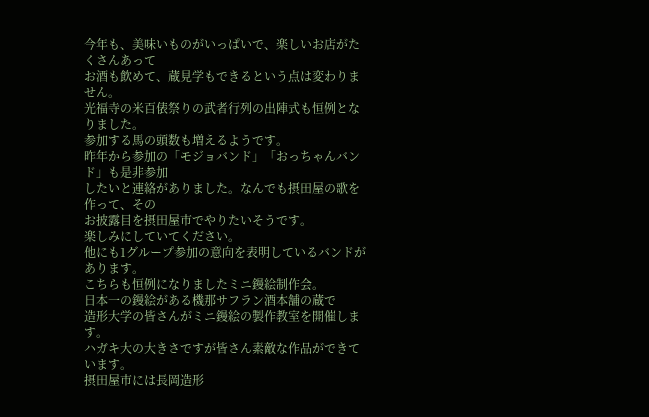今年も、美味いものがいっぱいで、楽しいお店がたくさんあって
お酒も飲めて、蔵見学もできるという点は変わりません。
光福寺の米百俵祭りの武者行列の出陣式も恒例となりました。
参加する馬の頭数も増えるようです。
昨年から参加の「モジョバンド」「おっちゃんバンド」も是非参加
したいと連絡がありました。なんでも摂田屋の歌を作って、その
お披露目を摂田屋市でやりたいそうです。
楽しみにしていてください。
他にも1グループ参加の意向を表明しているバンドがあります。
こちらも恒例になりましたミニ鏝絵制作会。
日本一の鏝絵がある機那サフラン酒本舗の蔵で
造形大学の皆さんがミニ鏝絵の製作教室を開催します。
ハガキ大の大きさですが皆さん素敵な作品ができています。
摂田屋市には長岡造形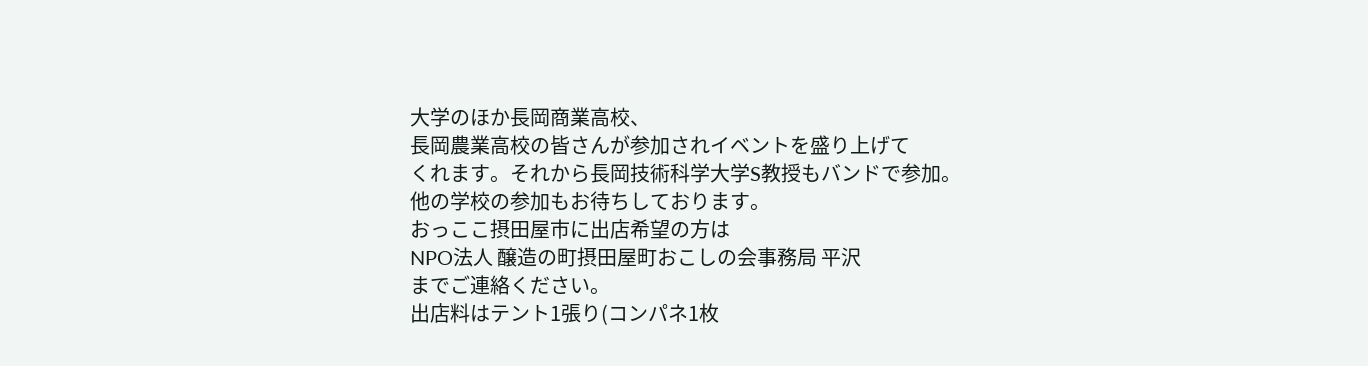大学のほか長岡商業高校、
長岡農業高校の皆さんが参加されイベントを盛り上げて
くれます。それから長岡技術科学大学S教授もバンドで参加。
他の学校の参加もお待ちしております。
おっここ摂田屋市に出店希望の方は
NPO法人 醸造の町摂田屋町おこしの会事務局 平沢
までご連絡ください。
出店料はテント1張り(コンパネ1枚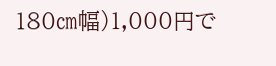180㎝幅)1,000円で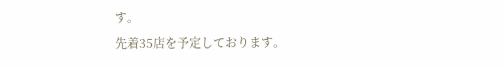す。
先着35店を予定しております。